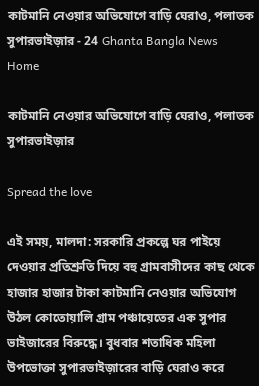কাটমানি নেওয়ার অভিযোগে বাড়ি ঘেরাও, পলাতক সুপারভাইজ়ার - 24 Ghanta Bangla News
Home

কাটমানি নেওয়ার অভিযোগে বাড়ি ঘেরাও, পলাতক সুপারভাইজ়ার

Spread the love

এই সময়, মালদা: সরকারি প্রকল্পে ঘর পাইয়ে দেওয়ার প্রতিশ্রুতি দিয়ে বহু গ্রামবাসীদের কাছ থেকে হাজার হাজার টাকা কাটমানি নেওয়ার অভিযোগ উঠল কোতোয়ালি গ্রাম পঞ্চায়েতের এক সুপার ভাইজারের বিরুদ্ধে। বুধবার শতাধিক মহিলা উপভোক্তা সুপারভাইজ়ারের বাড়ি ঘেরাও করে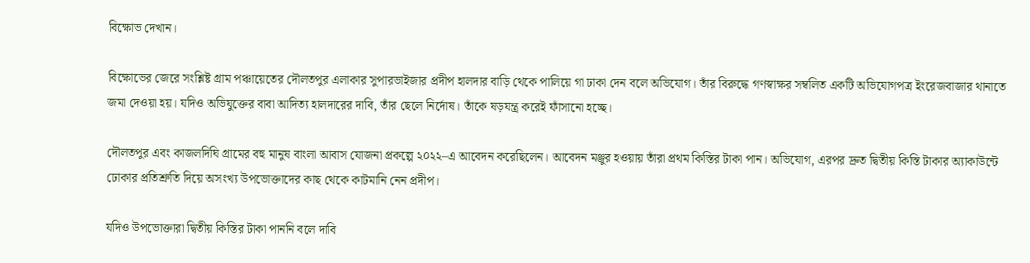বিক্ষোভ দেখান।

বিক্ষোভের জেরে সংশ্লিষ্ট গ্রাম পঞ্চায়েতের দৌলতপুর এলাকার সুপারভাইজার প্রদীপ হালদার বাড়ি থেকে পালিয়ে গা ঢাকা দেন বলে অভিযোগ। তাঁর বিরুদ্ধে গণস্বাক্ষর সম্বলিত একটি অভিযোগপত্র ইংরেজবাজার থানাতে জমা দেওয়া হয়। যদিও অভিযুক্তের বাবা আদিত্য হালদারের দাবি, তাঁর ছেলে নির্দোষ। তাঁকে ষড়যন্ত্র করেই ফাঁসানো হচ্ছে।

দৌলতপুর এবং কাজলদিঘি গ্রামের বহু মানুষ বাংলা আবাস যোজনা প্রকল্পে ২০২২–এ আবেদন করেছিলেন। আবেদন মঞ্জুর হওয়ায় তাঁরা প্রথম কিস্তির টাকা পান। অভিযোগ, এরপর দ্রুত দ্বিতীয় কিস্তি টাকার অ্যাকাউন্টে ঢোকার প্রতিশ্রুতি দিয়ে অসংখ্য উপভোক্তাদের কাছ থেকে কাটমানি নেন প্রদীপ।

যদিও উপভোক্তারা দ্বিতীয় কিস্তির টাকা পাননি বলে দাবি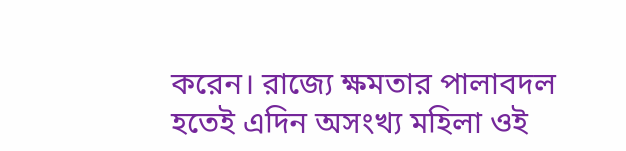করেন। রাজ্যে ক্ষমতার পালাবদল হতেই এদিন অসংখ্য মহিলা ওই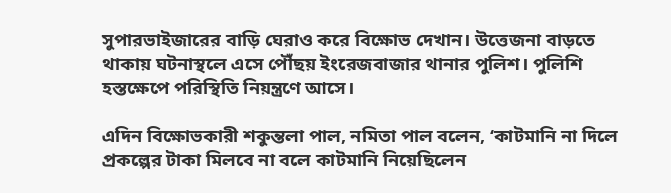সুপারভাইজারের বাড়ি ঘেরাও করে বিক্ষোভ দেখান। উত্তেজনা বাড়তে থাকায় ঘটনাস্থলে এসে পৌঁছয় ইংরেজবাজার থানার পুলিশ। পুলিশি হস্তক্ষেপে পরিস্থিতি নিয়ন্ত্রণে আসে।

এদিন বিক্ষোভকারী শকুন্তলা পাল, নমিতা পাল বলেন, ‘কাটমানি না দিলে প্রকল্পের টাকা মিলবে না বলে কাটমানি নিয়েছিলেন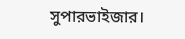সুপারভাইজার।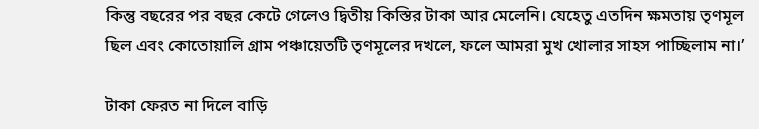কিন্তু বছরের পর বছর কেটে গেলেও দ্বিতীয় কিস্তির টাকা আর মেলেনি। যেহেতু এতদিন ক্ষমতায় তৃণমূল ছিল এবং কোতোয়ালি গ্রাম পঞ্চায়েতটি তৃণমূলের দখলে, ফলে আমরা মুখ খোলার সাহস পাচ্ছিলাম না।’

টাকা ফেরত না দিলে বাড়ি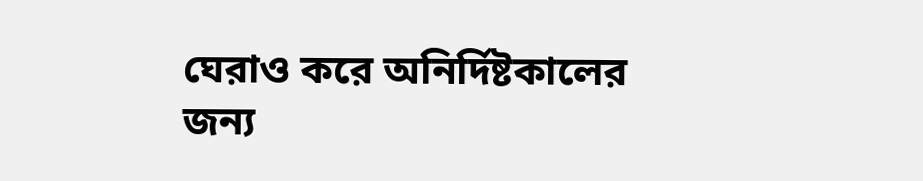ঘেরাও করে অনির্দিষ্টকালের জন্য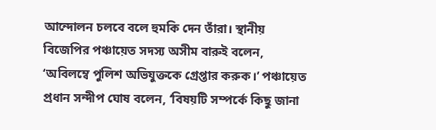আন্দোলন চলবে বলে হুমকি দেন তাঁরা। স্থানীয় বিজেপির পঞ্চায়েত সদস্য অসীম বারুই বলেন, ‘অবিলম্বে পুলিশ অভিযুক্তকে গ্রেপ্তার করুক।’ পঞ্চায়েত প্রধান সন্দীপ ঘোষ বলেন, ‘বিষয়টি সম্পর্কে কিছু জানা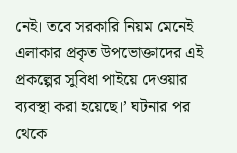নেই। তবে সরকারি নিয়ম মেনেই এলাকার প্রকৃত উপভোক্তাদের এই প্রকল্পের সুবিধা পাইয়ে দেওয়ার ব্যবস্থা করা হয়েছে।’ ঘটনার পর থেকে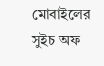মোবাইলের সুইচ অফ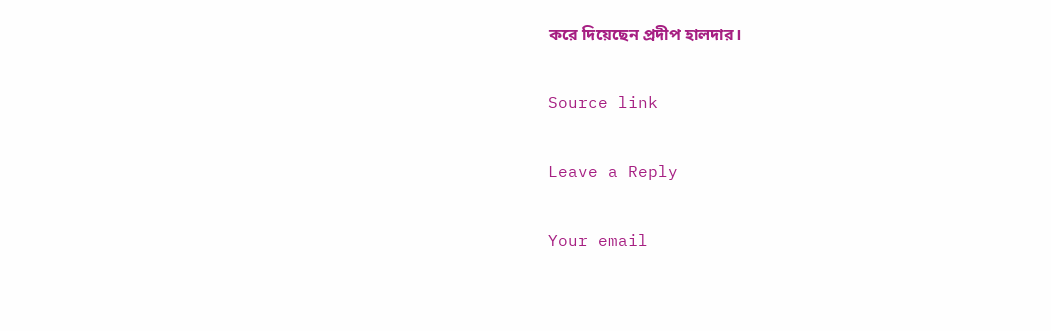করে দিয়েছেন প্রদীপ হালদার।

Source link

Leave a Reply

Your email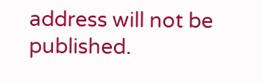address will not be published.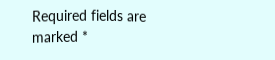Required fields are marked *